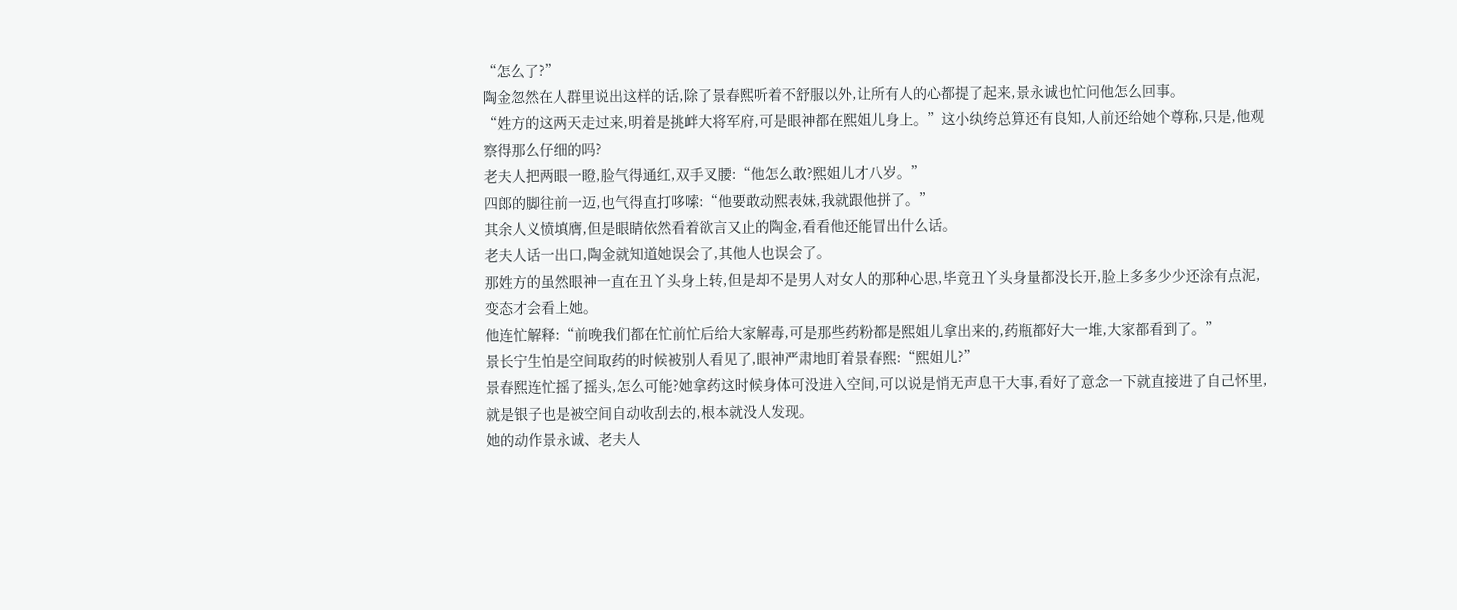“怎么了?”
陶金忽然在人群里说出这样的话,除了景春熙听着不舒服以外,让所有人的心都提了起来,景永诚也忙问他怎么回事。
“姓方的这两天走过来,明着是挑衅大将军府,可是眼神都在熙姐儿身上。”这小纨绔总算还有良知,人前还给她个尊称,只是,他观察得那么仔细的吗?
老夫人把两眼一瞪,脸气得通红,双手叉腰:“他怎么敢?熙姐儿才八岁。”
四郎的脚往前一迈,也气得直打哆嗦:“他要敢动熙表妹,我就跟他拼了。”
其余人义愤填膺,但是眼睛依然看着欲言又止的陶金,看看他还能冒出什么话。
老夫人话一出口,陶金就知道她误会了,其他人也误会了。
那姓方的虽然眼神一直在丑丫头身上转,但是却不是男人对女人的那种心思,毕竟丑丫头身量都没长开,脸上多多少少还涂有点泥,变态才会看上她。
他连忙解释:“前晚我们都在忙前忙后给大家解毒,可是那些药粉都是熙姐儿拿出来的,药瓶都好大一堆,大家都看到了。”
景长宁生怕是空间取药的时候被别人看见了,眼神严肃地盯着景春熙:“熙姐儿?”
景春熙连忙摇了摇头,怎么可能?她拿药这时候身体可没进入空间,可以说是悄无声息干大事,看好了意念一下就直接进了自己怀里,就是银子也是被空间自动收刮去的,根本就没人发现。
她的动作景永诚、老夫人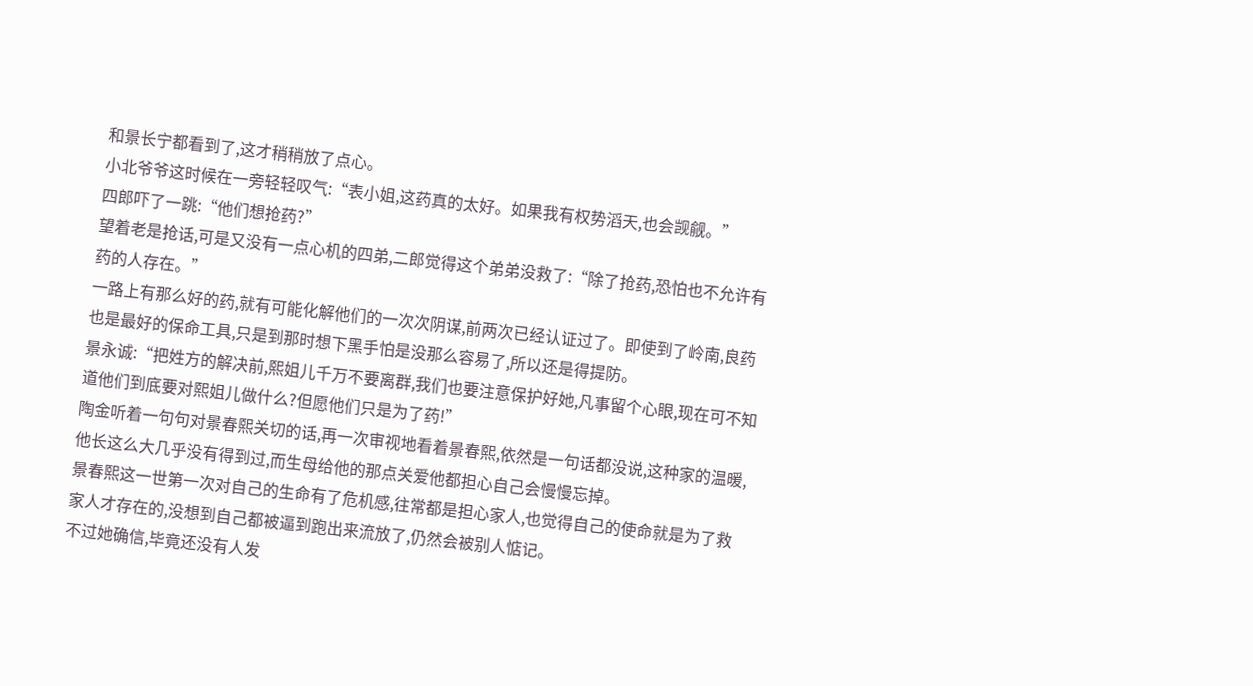和景长宁都看到了,这才稍稍放了点心。
小北爷爷这时候在一旁轻轻叹气:“表小姐,这药真的太好。如果我有权势滔天,也会觊觎。”
四郎吓了一跳:“他们想抢药?”
望着老是抢话,可是又没有一点心机的四弟,二郎觉得这个弟弟没救了:“除了抢药,恐怕也不允许有药的人存在。”
一路上有那么好的药,就有可能化解他们的一次次阴谋,前两次已经认证过了。即使到了岭南,良药也是最好的保命工具,只是到那时想下黑手怕是没那么容易了,所以还是得提防。
景永诚:“把姓方的解决前,熙姐儿千万不要离群,我们也要注意保护好她,凡事留个心眼,现在可不知道他们到底要对熙姐儿做什么?但愿他们只是为了药!”
陶金听着一句句对景春熙关切的话,再一次审视地看着景春熙,依然是一句话都没说,这种家的温暖,他长这么大几乎没有得到过,而生母给他的那点关爱他都担心自己会慢慢忘掉。
景春熙这一世第一次对自己的生命有了危机感,往常都是担心家人,也觉得自己的使命就是为了救家人才存在的,没想到自己都被逼到跑出来流放了,仍然会被别人惦记。
不过她确信,毕竟还没有人发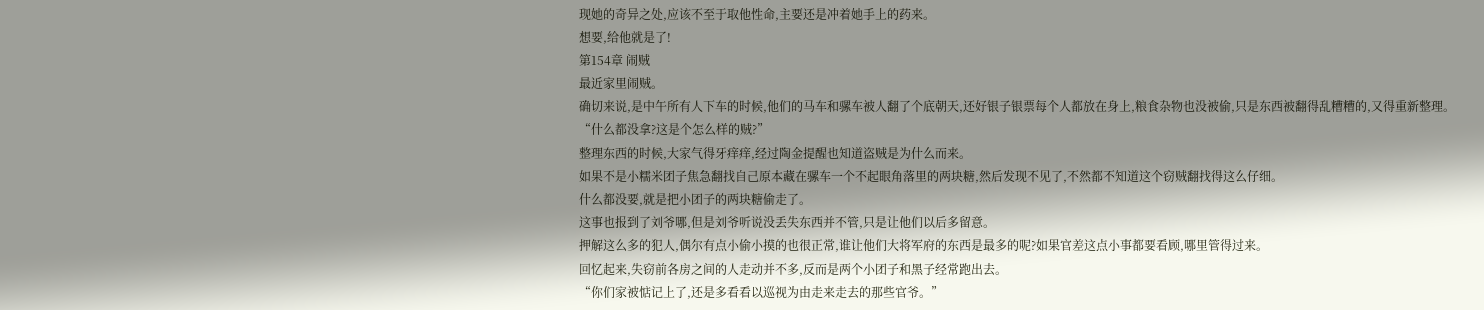现她的奇异之处,应该不至于取他性命,主要还是冲着她手上的药来。
想要,给他就是了!
第154章 闹贼
最近家里闹贼。
确切来说,是中午所有人下车的时候,他们的马车和骡车被人翻了个底朝天,还好银子银票每个人都放在身上,粮食杂物也没被偷,只是东西被翻得乱糟糟的,又得重新整理。
“什么都没拿?这是个怎么样的贼?”
整理东西的时候,大家气得牙痒痒,经过陶金提醒也知道盗贼是为什么而来。
如果不是小糯米团子焦急翻找自己原本藏在骡车一个不起眼角落里的两块糖,然后发现不见了,不然都不知道这个窃贼翻找得这么仔细。
什么都没要,就是把小团子的两块糖偷走了。
这事也报到了刘爷哪,但是刘爷听说没丢失东西并不管,只是让他们以后多留意。
押解这么多的犯人,偶尔有点小偷小摸的也很正常,谁让他们大将军府的东西是最多的呢?如果官差这点小事都要看顾,哪里管得过来。
回忆起来,失窃前各房之间的人走动并不多,反而是两个小团子和黑子经常跑出去。
“你们家被惦记上了,还是多看看以巡视为由走来走去的那些官爷。”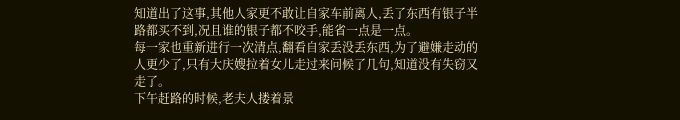知道出了这事,其他人家更不敢让自家车前离人,丢了东西有银子半路都买不到,况且谁的银子都不咬手,能省一点是一点。
每一家也重新进行一次清点,翻看自家丢没丢东西,为了避嫌走动的人更少了,只有大庆嫂拉着女儿走过来问候了几句,知道没有失窃又走了。
下午赶路的时候,老夫人搂着景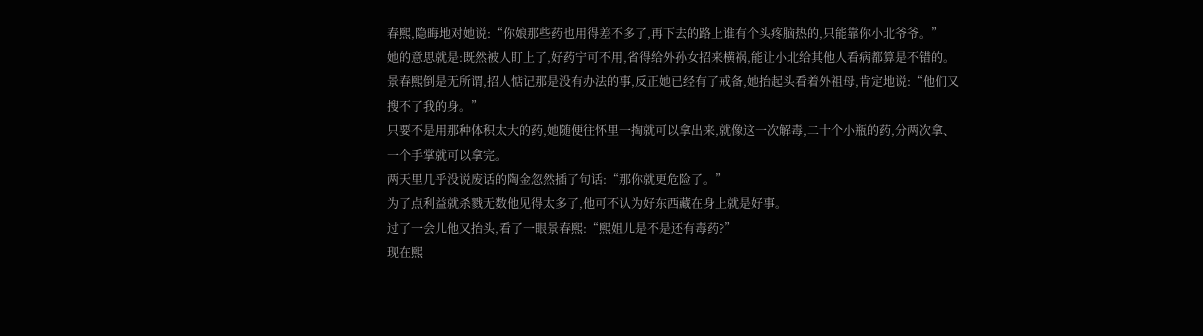春熙,隐晦地对她说:“你娘那些药也用得差不多了,再下去的路上谁有个头疼脑热的,只能靠你小北爷爷。”
她的意思就是:既然被人盯上了,好药宁可不用,省得给外孙女招来横祸,能让小北给其他人看病都算是不错的。
景春熙倒是无所谓,招人惦记那是没有办法的事,反正她已经有了戒备,她抬起头看着外祖母,肯定地说:“他们又搜不了我的身。”
只要不是用那种体积太大的药,她随便往怀里一掏就可以拿出来,就像这一次解毒,二十个小瓶的药,分两次拿、一个手掌就可以拿完。
两天里几乎没说废话的陶金忽然插了句话:“那你就更危险了。”
为了点利益就杀戮无数他见得太多了,他可不认为好东西藏在身上就是好事。
过了一会儿他又抬头,看了一眼景春熙:“熙姐儿是不是还有毒药?”
现在熙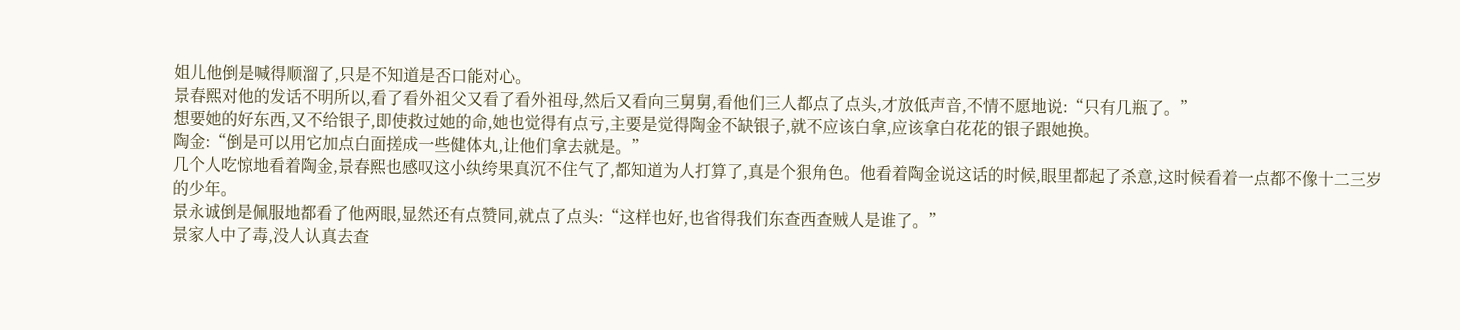姐儿他倒是喊得顺溜了,只是不知道是否口能对心。
景春熙对他的发话不明所以,看了看外祖父又看了看外祖母,然后又看向三舅舅,看他们三人都点了点头,才放低声音,不情不愿地说:“只有几瓶了。”
想要她的好东西,又不给银子,即使救过她的命,她也觉得有点亏,主要是觉得陶金不缺银子,就不应该白拿,应该拿白花花的银子跟她换。
陶金:“倒是可以用它加点白面搓成一些健体丸,让他们拿去就是。”
几个人吃惊地看着陶金,景春熙也感叹这小纨绔果真沉不住气了,都知道为人打算了,真是个狠角色。他看着陶金说这话的时候,眼里都起了杀意,这时候看着一点都不像十二三岁的少年。
景永诚倒是佩服地都看了他两眼,显然还有点赞同,就点了点头:“这样也好,也省得我们东查西查贼人是谁了。”
景家人中了毒,没人认真去查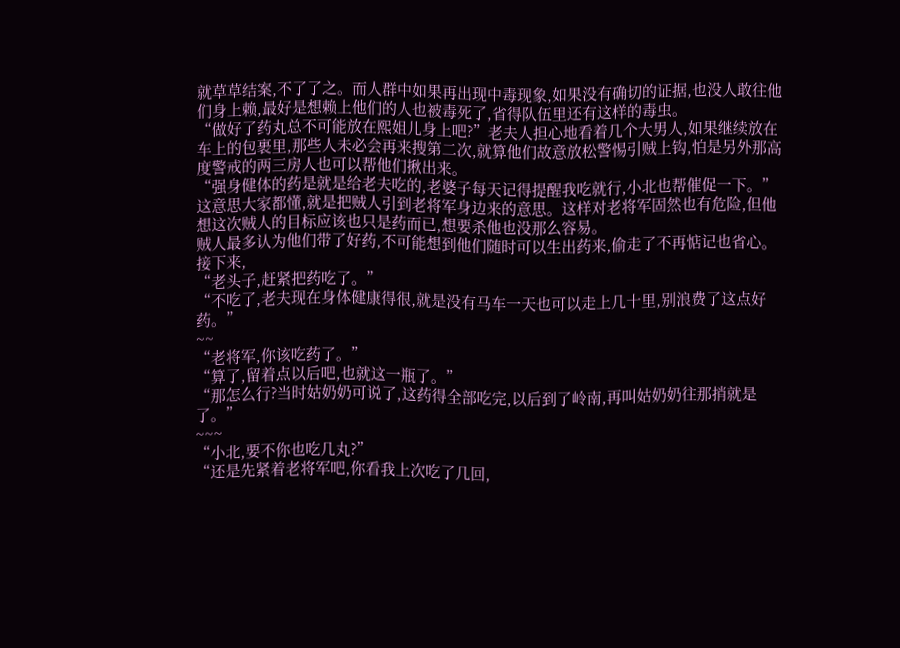就草草结案,不了了之。而人群中如果再出现中毒现象,如果没有确切的证据,也没人敢往他们身上赖,最好是想赖上他们的人也被毒死了,省得队伍里还有这样的毒虫。
“做好了药丸总不可能放在熙姐儿身上吧?”老夫人担心地看着几个大男人,如果继续放在车上的包裹里,那些人未必会再来搜第二次,就算他们故意放松警惕引贼上钩,怕是另外那高度警戒的两三房人也可以帮他们揪出来。
“强身健体的药是就是给老夫吃的,老婆子每天记得提醒我吃就行,小北也帮催促一下。”这意思大家都懂,就是把贼人引到老将军身边来的意思。这样对老将军固然也有危险,但他想这次贼人的目标应该也只是药而已,想要杀他也没那么容易。
贼人最多认为他们带了好药,不可能想到他们随时可以生出药来,偷走了不再惦记也省心。
接下来,
“老头子,赶紧把药吃了。”
“不吃了,老夫现在身体健康得很,就是没有马车一天也可以走上几十里,别浪费了这点好药。”
~~
“老将军,你该吃药了。”
“算了,留着点以后吧,也就这一瓶了。”
“那怎么行?当时姑奶奶可说了,这药得全部吃完,以后到了岭南,再叫姑奶奶往那捎就是了。”
~~~
“小北,要不你也吃几丸?”
“还是先紧着老将军吧,你看我上次吃了几回,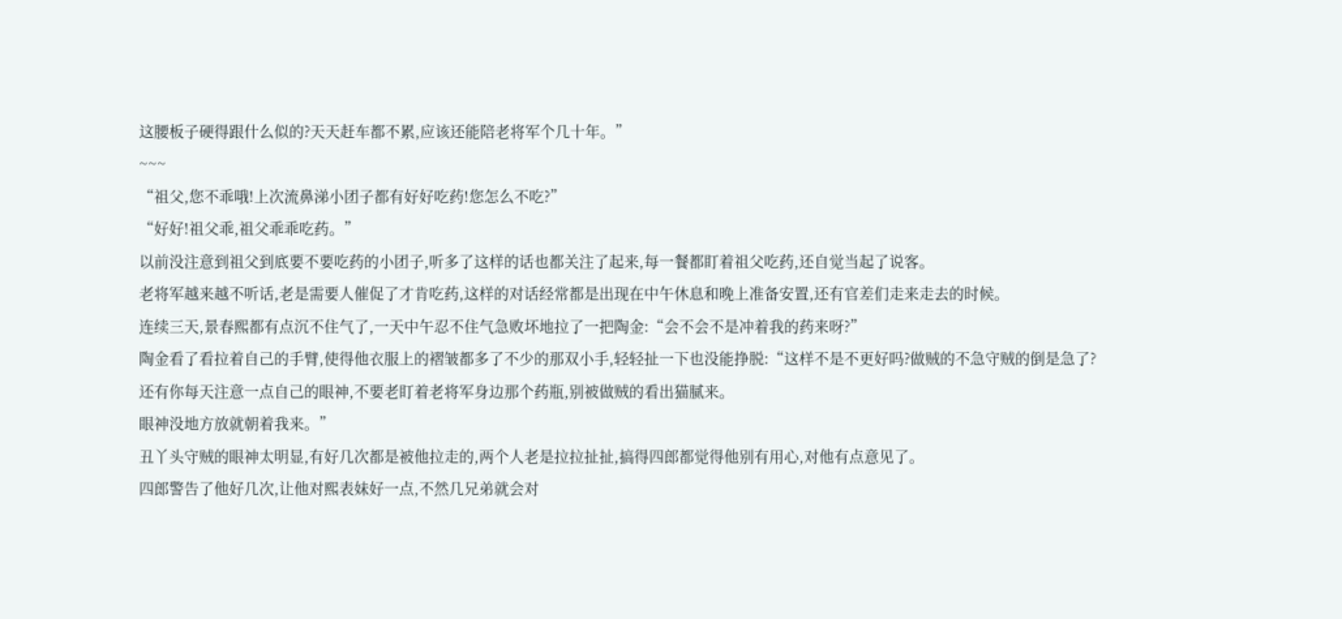这腰板子硬得跟什么似的?天天赶车都不累,应该还能陪老将军个几十年。”
~~~
“祖父,您不乖哦!上次流鼻涕小团子都有好好吃药!您怎么不吃?”
“好好!祖父乖,祖父乖乖吃药。”
以前没注意到祖父到底要不要吃药的小团子,听多了这样的话也都关注了起来,每一餐都盯着祖父吃药,还自觉当起了说客。
老将军越来越不听话,老是需要人催促了才肯吃药,这样的对话经常都是出现在中午休息和晚上准备安置,还有官差们走来走去的时候。
连续三天,景春熙都有点沉不住气了,一天中午忍不住气急败坏地拉了一把陶金:“会不会不是冲着我的药来呀?”
陶金看了看拉着自己的手臂,使得他衣服上的褶皱都多了不少的那双小手,轻轻扯一下也没能挣脱:“这样不是不更好吗?做贼的不急守贼的倒是急了?
还有你每天注意一点自己的眼神,不要老盯着老将军身边那个药瓶,别被做贼的看出猫腻来。
眼神没地方放就朝着我来。”
丑丫头守贼的眼神太明显,有好几次都是被他拉走的,两个人老是拉拉扯扯,搞得四郎都觉得他别有用心,对他有点意见了。
四郎警告了他好几次,让他对熙表妹好一点,不然几兄弟就会对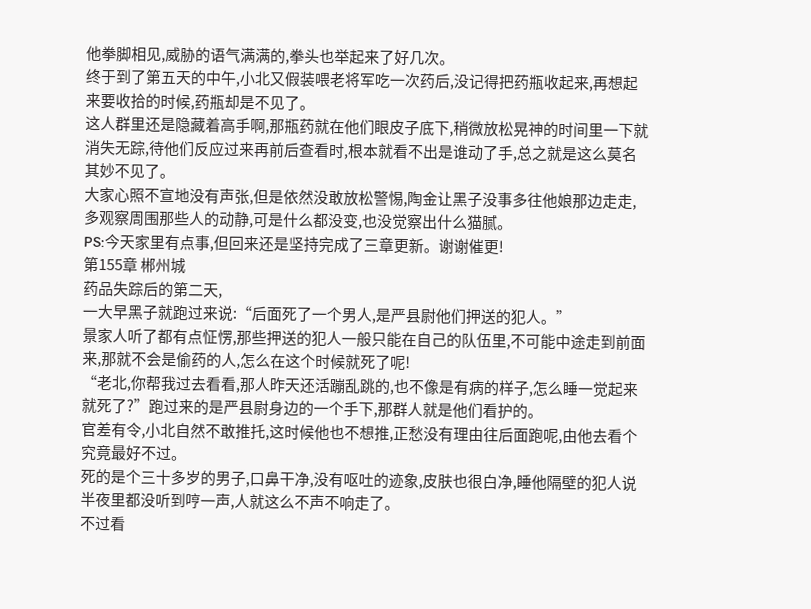他拳脚相见,威胁的语气满满的,拳头也举起来了好几次。
终于到了第五天的中午,小北又假装喂老将军吃一次药后,没记得把药瓶收起来,再想起来要收拾的时候,药瓶却是不见了。
这人群里还是隐藏着高手啊,那瓶药就在他们眼皮子底下,稍微放松晃神的时间里一下就消失无踪,待他们反应过来再前后查看时,根本就看不出是谁动了手,总之就是这么莫名其妙不见了。
大家心照不宣地没有声张,但是依然没敢放松警惕,陶金让黑子没事多往他娘那边走走,多观察周围那些人的动静,可是什么都没变,也没觉察出什么猫腻。
PS:今天家里有点事,但回来还是坚持完成了三章更新。谢谢催更!
第155章 郴州城
药品失踪后的第二天,
一大早黑子就跑过来说:“后面死了一个男人,是严县尉他们押送的犯人。”
景家人听了都有点怔愣,那些押送的犯人一般只能在自己的队伍里,不可能中途走到前面来,那就不会是偷药的人,怎么在这个时候就死了呢!
“老北,你帮我过去看看,那人昨天还活蹦乱跳的,也不像是有病的样子,怎么睡一觉起来就死了?”跑过来的是严县尉身边的一个手下,那群人就是他们看护的。
官差有令,小北自然不敢推托,这时候他也不想推,正愁没有理由往后面跑呢,由他去看个究竟最好不过。
死的是个三十多岁的男子,口鼻干净,没有呕吐的迹象,皮肤也很白净,睡他隔壁的犯人说半夜里都没听到哼一声,人就这么不声不响走了。
不过看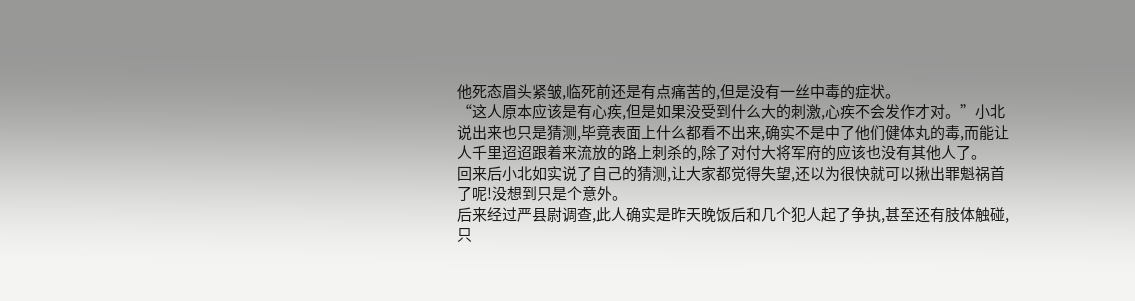他死态眉头紧皱,临死前还是有点痛苦的,但是没有一丝中毒的症状。
“这人原本应该是有心疾,但是如果没受到什么大的刺激,心疾不会发作才对。”小北说出来也只是猜测,毕竟表面上什么都看不出来,确实不是中了他们健体丸的毒,而能让人千里迢迢跟着来流放的路上刺杀的,除了对付大将军府的应该也没有其他人了。
回来后小北如实说了自己的猜测,让大家都觉得失望,还以为很快就可以揪出罪魁祸首了呢!没想到只是个意外。
后来经过严县尉调查,此人确实是昨天晚饭后和几个犯人起了争执,甚至还有肢体触碰,只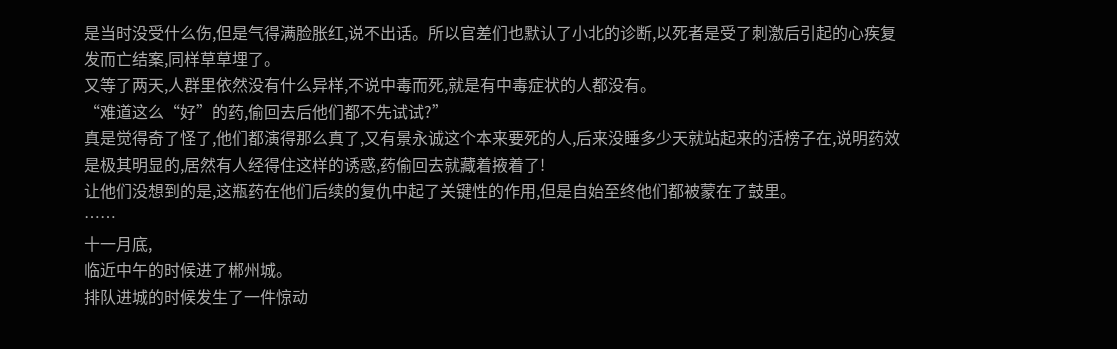是当时没受什么伤,但是气得满脸胀红,说不出话。所以官差们也默认了小北的诊断,以死者是受了刺激后引起的心疾复发而亡结案,同样草草埋了。
又等了两天,人群里依然没有什么异样,不说中毒而死,就是有中毒症状的人都没有。
“难道这么“好”的药,偷回去后他们都不先试试?”
真是觉得奇了怪了,他们都演得那么真了,又有景永诚这个本来要死的人,后来没睡多少天就站起来的活榜子在,说明药效是极其明显的,居然有人经得住这样的诱惑,药偷回去就藏着掖着了!
让他们没想到的是,这瓶药在他们后续的复仇中起了关键性的作用,但是自始至终他们都被蒙在了鼓里。
……
十一月底,
临近中午的时候进了郴州城。
排队进城的时候发生了一件惊动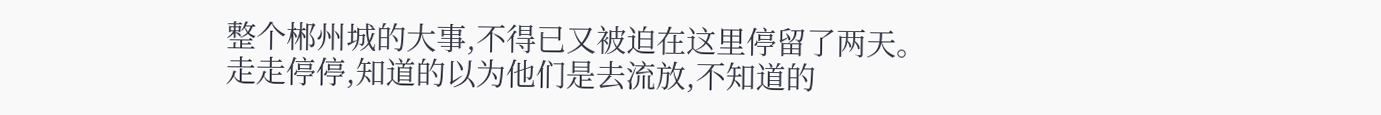整个郴州城的大事,不得已又被迫在这里停留了两天。
走走停停,知道的以为他们是去流放,不知道的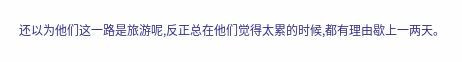还以为他们这一路是旅游呢,反正总在他们觉得太累的时候,都有理由歇上一两天。